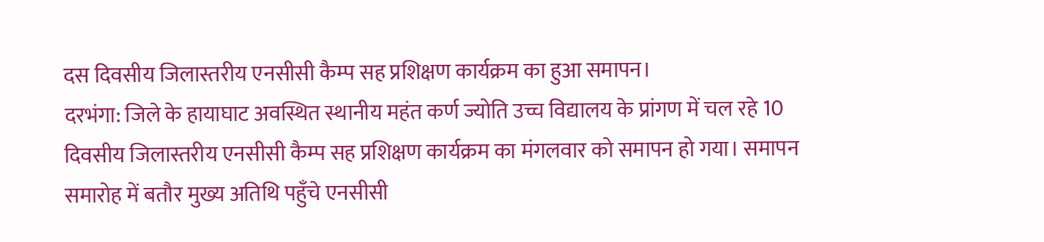दस दिवसीय जिलास्तरीय एनसीसी कैम्प सह प्रशिक्षण कार्यक्रम का हुआ समापन।
दरभंगा: जिले के हायाघाट अवस्थित स्थानीय महंत कर्ण ज्योति उच्च विद्यालय के प्रांगण में चल रहे 10 दिवसीय जिलास्तरीय एनसीसी कैम्प सह प्रशिक्षण कार्यक्रम का मंगलवार को समापन हो गया। समापन समारोह में बतौर मुख्य अतिथि पहुँचे एनसीसी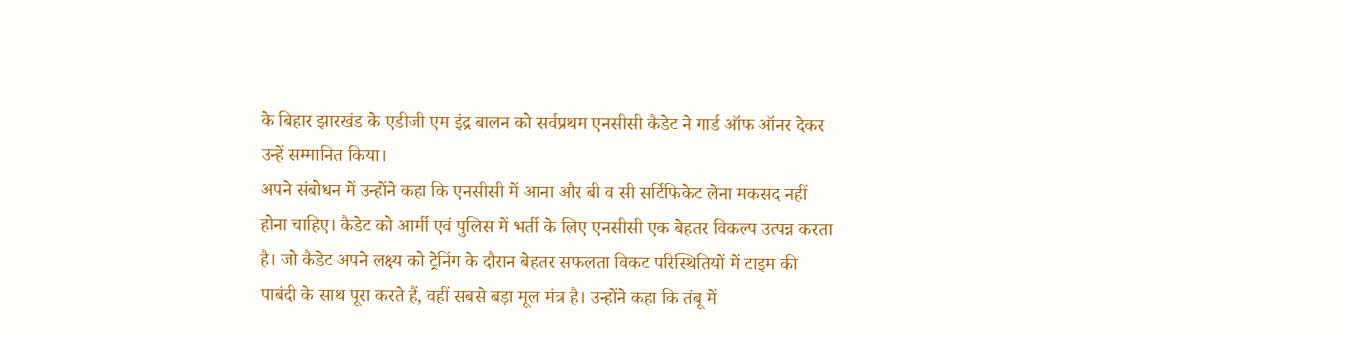के बिहार झारखंड के एडीजी एम इंद्र बालन को सर्वप्रथम एनसीसी कैडेट ने गार्ड ऑफ ऑनर देकर उन्हें सम्मानित किया।
अपने संबोधन में उन्होंने कहा कि एनसीसी में आना और बी व सी सर्टिफिकेट लेना मकसद नहीं होना चाहिए। कैडेट को आर्मी एवं पुलिस में भर्ती के लिए एनसीसी एक बेहतर विकल्प उत्पन्न करता है। जो कैडेट अपने लक्ष्य को ट्रेनिंग के दौरान बेहतर सफलता विकट परिस्थितियों में टाइम की पाबंदी के साथ पूरा करते हैं, वहीं सबसे बड़ा मूल मंत्र है। उन्होंने कहा कि तंबू में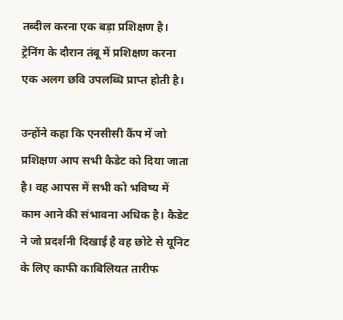तब्दील करना एक बड़ा प्रशिक्षण है। ट्रेनिंग के दौरान तंबू में प्रशिक्षण करना एक अलग छवि उपलब्धि प्राप्त होती है।

उन्होंने कहा कि एनसीसी कैंप में जो प्रशिक्षण आप सभी कैडेट को दिया जाता है। वह आपस में सभी को भविष्य में काम आने की संभावना अधिक है। कैडेट ने जो प्रदर्शनी दिखाई है वह छोटे से यूनिट के लिए काफी काबिलियत तारीफ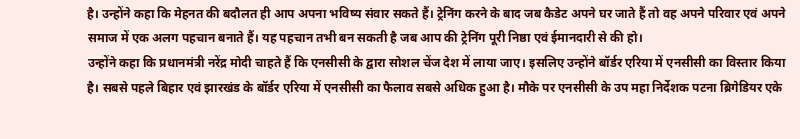है। उन्होंने कहा कि मेहनत की बदौलत ही आप अपना भविष्य संवार सकते हैं। ट्रेनिंग करने के बाद जब कैडेट अपने घर जाते हैं तो वह अपने परिवार एवं अपने समाज में एक अलग पहचान बनाते हैं। यह पहचान तभी बन सकती है जब आप की ट्रेनिंग पूरी निष्ठा एवं ईमानदारी से की हो।
उन्होंने कहा कि प्रधानमंत्री नरेंद्र मोदी चाहते हैं कि एनसीसी के द्वारा सोशल चेंज देश में लाया जाए। इसलिए उन्होंने बॉर्डर एरिया में एनसीसी का विस्तार किया है। सबसे पहले बिहार एवं झारखंड के बॉर्डर एरिया में एनसीसी का फैलाव सबसे अधिक हुआ है। मौके पर एनसीसी के उप महा निर्देशक पटना ब्रिगेडियर एके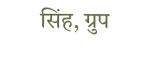सिंह, ग्रुप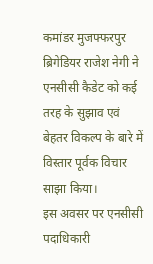कमांडर मुजफ्फरपुर ब्रिगेडियर राजेश नेगी ने एनसीसी कैडेट को कई तरह के सुझाव एवं बेहतर विकल्प के बारे में विस्तार पूर्वक विचार साझा किया।
इस अवसर पर एनसीसी पदाधिकारी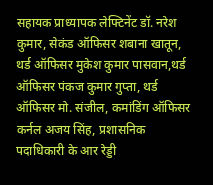सहायक प्राध्यापक लेफ्टिनेंट डॉ. नरेश कुमार, सेकंड ऑफिसर शबाना खातून, थर्ड ऑफिसर मुकेश कुमार पासवान,थर्ड ऑफिसर पंकज कुमार गुप्ता, थर्ड ऑफिसर मो. संजील, कमांडिंग ऑफिसर कर्नल अजय सिंह, प्रशासनिक पदाधिकारी के आर रेड्डी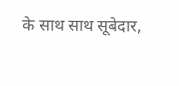के साथ साथ सूबेदार,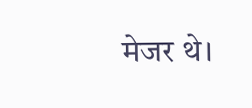मेजर थे।